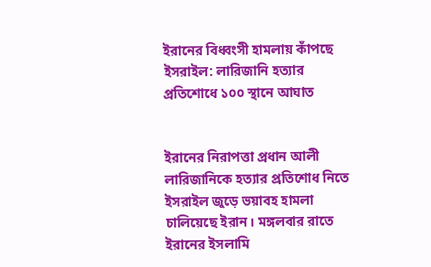ইরানের বিধ্বংসী হামলায় কাঁপছে ইসরাইল: লারিজানি হত্যার প্রতিশোধে ১০০ স্থানে আঘাত


ইরানের নিরাপত্তা প্রধান আলী লারিজানিকে হত্যার প্রতিশোধ নিতে ইসরাইল জুড়ে ভয়াবহ হামলা চালিয়েছে ইরান। মঙ্গলবার রাতে ইরানের ইসলামি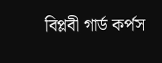বিপ্লবী গার্ড কর্পস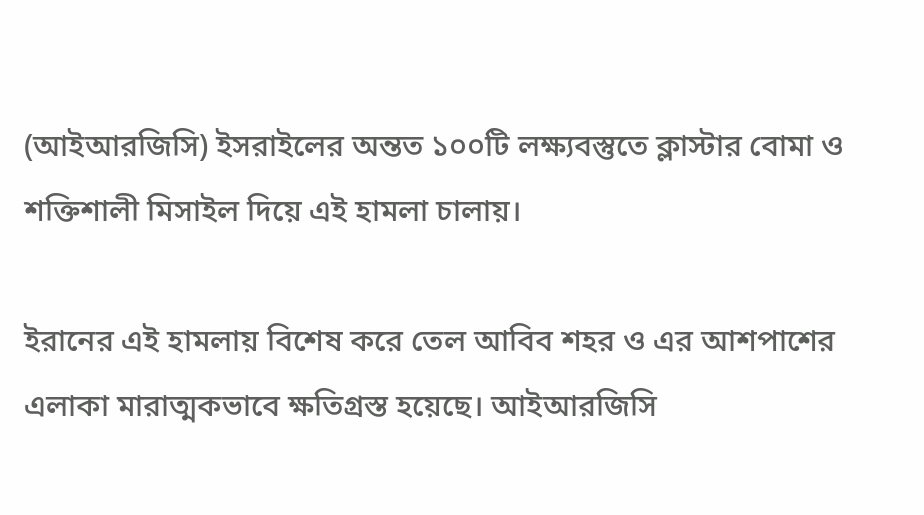(আইআরজিসি) ইসরাইলের অন্তত ১০০টি লক্ষ্যবস্তুতে ক্লাস্টার বোমা ও শক্তিশালী মিসাইল দিয়ে এই হামলা চালায়।

ইরানের এই হামলায় বিশেষ করে তেল আবিব শহর ও এর আশপাশের এলাকা মারাত্মকভাবে ক্ষতিগ্রস্ত হয়েছে। আইআরজিসি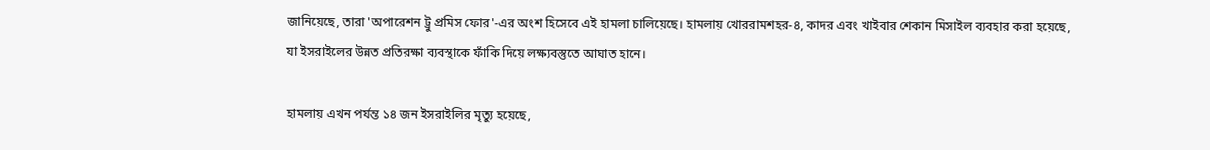জানিয়েছে, তারা 'অপারেশন ট্রু প্রমিস ফোর'-এর অংশ হিসেবে এই হামলা চালিয়েছে। হামলায় খোররামশহর-৪, কাদর এবং খাইবার শেকান মিসাইল ব্যবহার করা হয়েছে, যা ইসরাইলের উন্নত প্রতিরক্ষা ব্যবস্থাকে ফাঁকি দিয়ে লক্ষ্যবস্তুতে আঘাত হানে।

হামলায় এখন পর্যন্ত ১৪ জন ইসরাইলির মৃত্যু হয়েছে,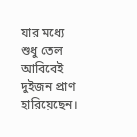যার মধ্যে শুধু তেল আবিবেই দুইজন প্রাণ হারিয়েছেন।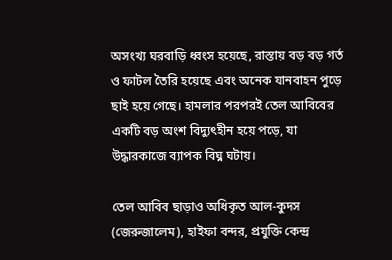অসংখ্য ঘরবাড়ি ধ্বংস হয়েছে, রাস্তায় বড় বড় গর্ত ও ফাটল তৈরি হয়েছে এবং অনেক যানবাহন পুড়ে ছাই হয়ে গেছে। হামলার পরপরই তেল আবিবের একটি বড় অংশ বিদ্যুৎহীন হয়ে পড়ে, যা উদ্ধারকাজে ব্যাপক বিঘ্ন ঘটায়।

তেল আবিব ছাড়াও অধিকৃত আল-কুদস (জেরুজালেম), হাইফা বন্দর, প্রযুক্তি কেন্দ্র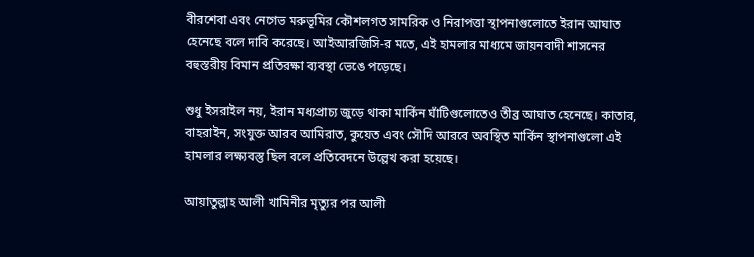বীরশেবা এবং নেগেভ মরুভূমির কৌশলগত সামরিক ও নিরাপত্তা স্থাপনাগুলোতে ইরান আঘাত হেনেছে বলে দাবি করেছে। আইআরজিসি-র মতে, এই হামলার মাধ্যমে জায়নবাদী শাসনের বহুস্তরীয় বিমান প্রতিরক্ষা ব্যবস্থা ভেঙে পড়েছে।

শুধু ইসরাইল নয়, ইরান মধ্যপ্রাচ্য জুড়ে থাকা মার্কিন ঘাঁটিগুলোতেও তীব্র আঘাত হেনেছে। কাতার, বাহরাইন, সংযুক্ত আরব আমিরাত, কুয়েত এবং সৌদি আরবে অবস্থিত মার্কিন স্থাপনাগুলো এই হামলার লক্ষ্যবস্তু ছিল বলে প্রতিবেদনে উল্লেখ করা হয়েছে।

আয়াতুল্লাহ আলী খামিনীর মৃত্যুর পর আলী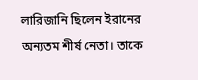লারিজানি ছিলেন ইরানের অন্যতম শীর্ষ নেতা। তাকে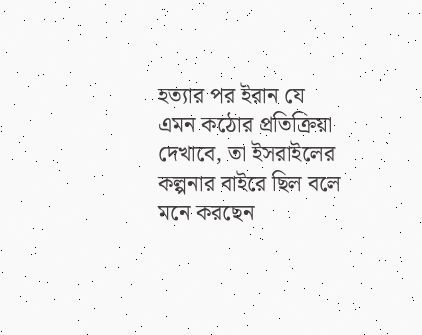হত্যার পর ইরান যে এমন কঠোর প্রতিক্রিয়া দেখাবে, তা ইসরাইলের কল্পনার বাইরে ছিল বলে মনে করছেন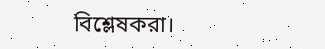বিশ্লেষকরা।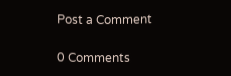Post a Comment

0 Comments